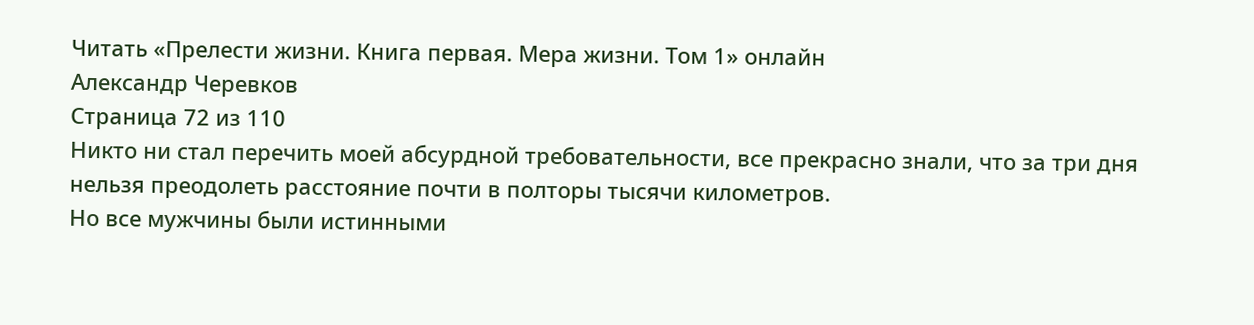Читать «Прелести жизни. Книга первая. Мера жизни. Том 1» онлайн
Александр Черевков
Страница 72 из 110
Никто ни стал перечить моей абсурдной требовательности, все прекрасно знали, что за три дня нельзя преодолеть расстояние почти в полторы тысячи километров.
Но все мужчины были истинными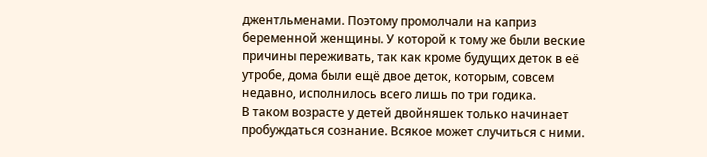джентльменами. Поэтому промолчали на каприз беременной женщины. У которой к тому же были веские причины переживать, так как кроме будущих деток в её утробе, дома были ещё двое деток, которым, совсем недавно, исполнилось всего лишь по три годика.
В таком возрасте у детей двойняшек только начинает пробуждаться сознание. Всякое может случиться с ними.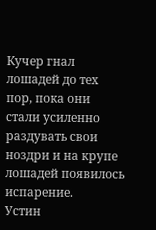Кучер гнал лошадей до тех пор, пока они стали усиленно раздувать свои ноздри и на крупе лошадей появилось испарение.
Устин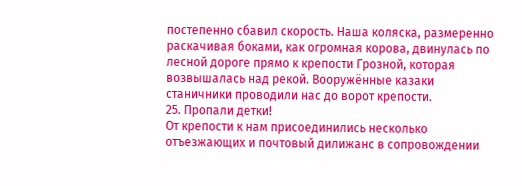постепенно сбавил скорость. Наша коляска, размеренно раскачивая боками, как огромная корова, двинулась по лесной дороге прямо к крепости Грозной, которая возвышалась над рекой. Вооружённые казаки станичники проводили нас до ворот крепости.
25. Пропали детки!
От крепости к нам присоединились несколько отъезжающих и почтовый дилижанс в сопровождении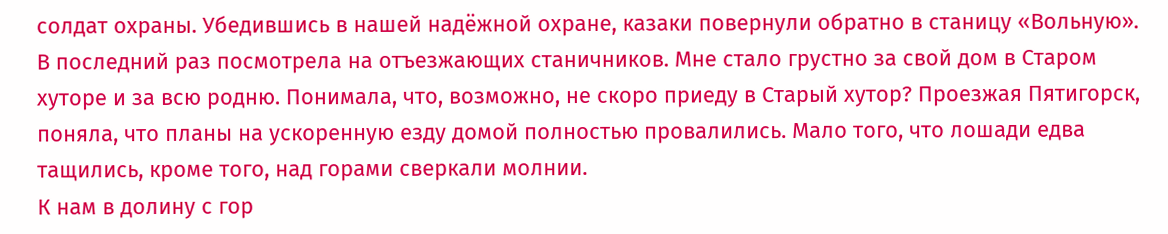солдат охраны. Убедившись в нашей надёжной охране, казаки повернули обратно в станицу «Вольную».
В последний раз посмотрела на отъезжающих станичников. Мне стало грустно за свой дом в Старом хуторе и за всю родню. Понимала, что, возможно, не скоро приеду в Старый хутор? Проезжая Пятигорск, поняла, что планы на ускоренную езду домой полностью провалились. Мало того, что лошади едва тащились, кроме того, над горами сверкали молнии.
К нам в долину с гор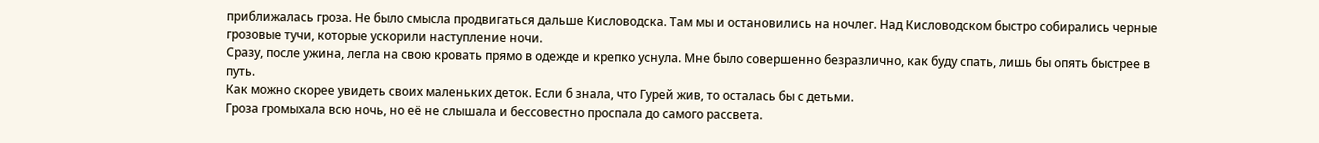приближалась гроза. Не было смысла продвигаться дальше Кисловодска. Там мы и остановились на ночлег. Над Кисловодском быстро собирались черные грозовые тучи, которые ускорили наступление ночи.
Сразу, после ужина, легла на свою кровать прямо в одежде и крепко уснула. Мне было совершенно безразлично, как буду спать, лишь бы опять быстрее в путь.
Как можно скорее увидеть своих маленьких деток. Если б знала, что Гурей жив, то осталась бы с детьми.
Гроза громыхала всю ночь, но её не слышала и бессовестно проспала до самого рассвета.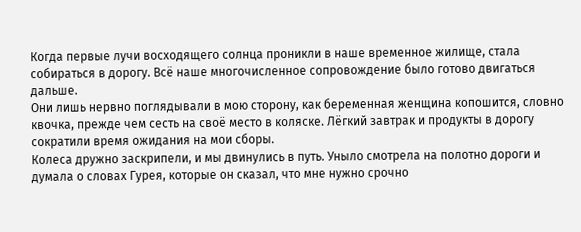Когда первые лучи восходящего солнца проникли в наше временное жилище, стала собираться в дорогу. Всё наше многочисленное сопровождение было готово двигаться дальше.
Они лишь нервно поглядывали в мою сторону, как беременная женщина копошится, словно квочка, прежде чем сесть на своё место в коляске. Лёгкий завтрак и продукты в дорогу сократили время ожидания на мои сборы.
Колеса дружно заскрипели, и мы двинулись в путь. Уныло смотрела на полотно дороги и думала о словах Гурея, которые он сказал, что мне нужно срочно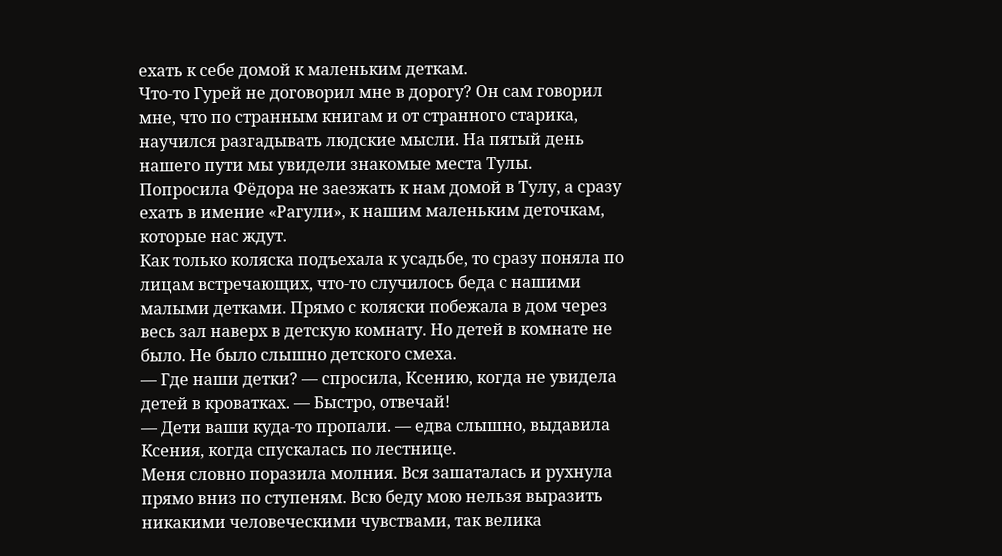ехать к себе домой к маленьким деткам.
Что-то Гурей не договорил мне в дорогу? Он сам говорил мне, что по странным книгам и от странного старика, научился разгадывать людские мысли. На пятый день нашего пути мы увидели знакомые места Тулы.
Попросила Фёдора не заезжать к нам домой в Тулу, а сразу ехать в имение «Рагули», к нашим маленьким деточкам, которые нас ждут.
Как только коляска подъехала к усадьбе, то сразу поняла по лицам встречающих, что-то случилось беда с нашими малыми детками. Прямо с коляски побежала в дом через весь зал наверх в детскую комнату. Но детей в комнате не было. Не было слышно детского смеха.
— Где наши детки? — спросила, Ксению, когда не увидела детей в кроватках. — Быстро, отвечай!
— Дети ваши куда-то пропали. — едва слышно, выдавила Ксения, когда спускалась по лестнице.
Меня словно поразила молния. Вся зашаталась и рухнула прямо вниз по ступеням. Всю беду мою нельзя выразить никакими человеческими чувствами, так велика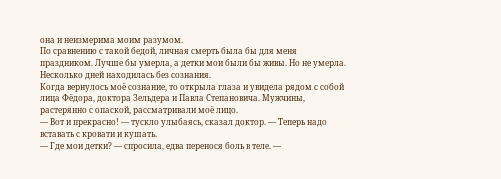она и неизмерима моим разумом.
По сравнению с такой бедой, личная смерть была бы для меня праздником. Лучше бы умерла, а детки мои были бы живы. Но не умерла. Несколько дней находилась без сознания.
Когда вернулось моё сознание, то открыла глаза и увидела рядом с собой лица Фёдора, доктора Зельдера и Павла Степановича. Мужчины, растерянно с опаской, рассматривали моё лицо.
— Вот и прекрасно! — тускло улыбаясь, сказал доктор. — Теперь надо вставать с кровати и кушать.
— Где мои детки? — спросила, едва перенося боль в теле. —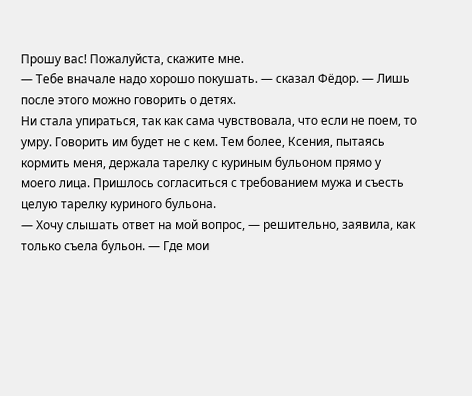Прошу вас! Пожалуйста, скажите мне.
— Тебе вначале надо хорошо покушать. — сказал Фёдор. — Лишь после этого можно говорить о детях.
Ни стала упираться, так как сама чувствовала, что если не поем, то умру. Говорить им будет не с кем. Тем более, Ксения, пытаясь кормить меня, держала тарелку с куриным бульоном прямо у моего лица. Пришлось согласиться с требованием мужа и съесть целую тарелку куриного бульона.
— Хочу слышать ответ на мой вопрос, — решительно, заявила, как только съела бульон. — Где мои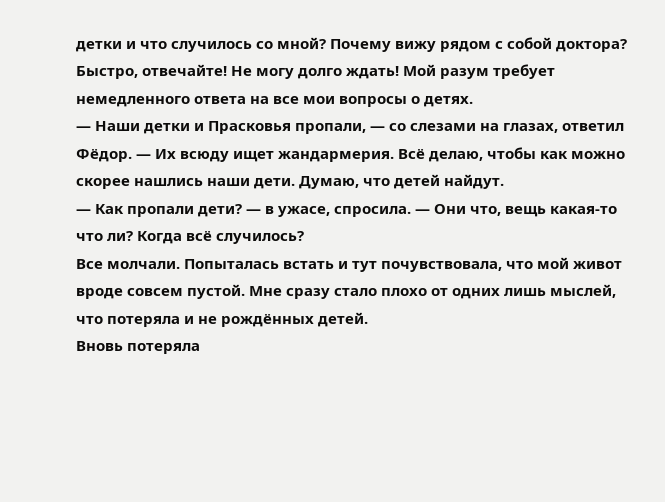детки и что случилось со мной? Почему вижу рядом с собой доктора? Быстро, отвечайте! Не могу долго ждать! Мой разум требует немедленного ответа на все мои вопросы о детях.
— Наши детки и Прасковья пропали, — со слезами на глазах, ответил Фёдор. — Их всюду ищет жандармерия. Всё делаю, чтобы как можно скорее нашлись наши дети. Думаю, что детей найдут.
— Как пропали дети? — в ужасе, спросила. — Они что, вещь какая-то что ли? Когда всё случилось?
Все молчали. Попыталась встать и тут почувствовала, что мой живот вроде совсем пустой. Мне сразу стало плохо от одних лишь мыслей, что потеряла и не рождённых детей.
Вновь потеряла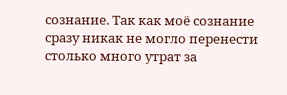сознание. Так как моё сознание сразу никак не могло перенести столько много утрат за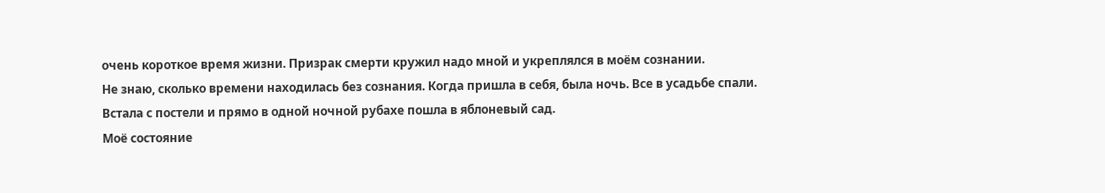очень короткое время жизни. Призрак смерти кружил надо мной и укреплялся в моём сознании.
Не знаю, сколько времени находилась без сознания. Когда пришла в себя, была ночь. Все в усадьбе спали. Встала с постели и прямо в одной ночной рубахе пошла в яблоневый сад.
Моё состояние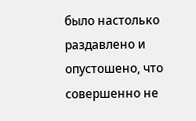было настолько раздавлено и опустошено, что совершенно не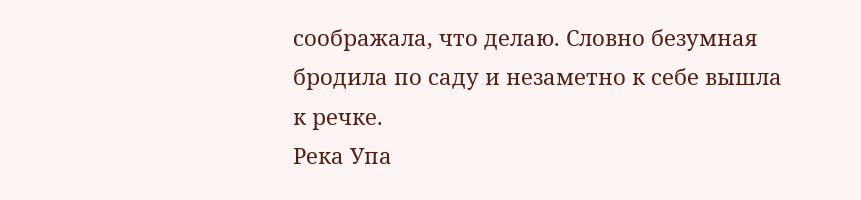соображала, что делаю. Словно безумная бродила по саду и незаметно к себе вышла к речке.
Река Упа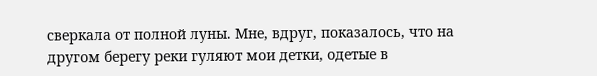сверкала от полной луны. Мне, вдруг, показалось, что на другом берегу реки гуляют мои детки, одетые в